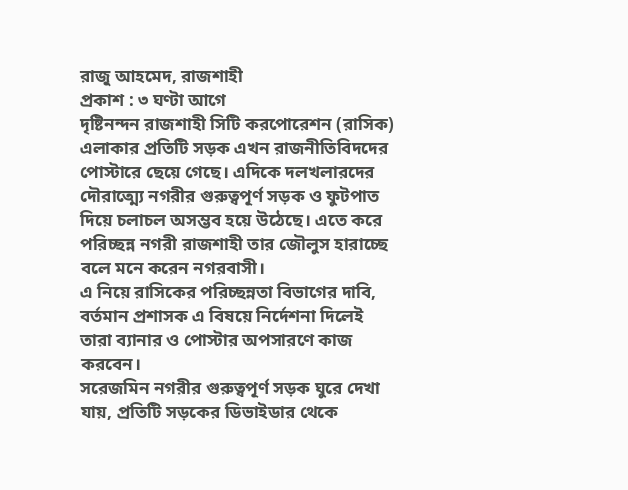রাজু আহমেদ, রাজশাহী
প্রকাশ : ৩ ঘণ্টা আগে
দৃষ্টিনন্দন রাজশাহী সিটি করপোরেশন (রাসিক) এলাকার প্রতিটি সড়ক এখন রাজনীতিবিদদের পোস্টারে ছেয়ে গেছে। এদিকে দলখলারদের দৌরাত্ম্যে নগরীর গুরুত্বপূর্ণ সড়ক ও ফুটপাত দিয়ে চলাচল অসম্ভব হয়ে উঠেছে। এতে করে পরিচ্ছন্ন নগরী রাজশাহী তার জৌলুস হারাচ্ছে বলে মনে করেন নগরবাসী।
এ নিয়ে রাসিকের পরিচ্ছন্নতা বিভাগের দাবি, বর্তমান প্রশাসক এ বিষয়ে নির্দেশনা দিলেই তারা ব্যানার ও পোস্টার অপসারণে কাজ করবেন।
সরেজমিন নগরীর গুরুত্বপূর্ণ সড়ক ঘুরে দেখা যায়, প্রতিটি সড়কের ডিভাইডার থেকে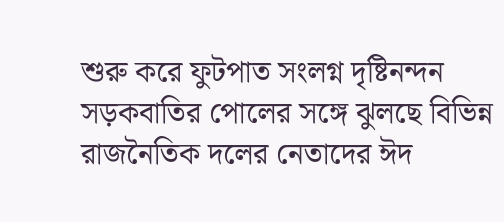শুরু করে ফুটপাত সংলগ্ন দৃষ্টিনন্দন সড়কবাতির পোলের সঙ্গে ঝুলছে বিভিন্ন রাজনৈতিক দলের নেতাদের ঈদ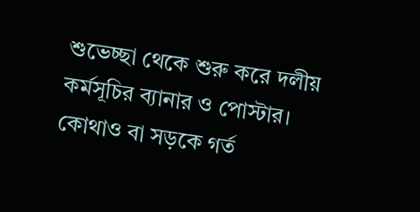শুভেচ্ছা থেকে শুরু করে দলীয় কর্মসূচির ব্যানার ও পোস্টার।
কোথাও বা সড়কে গর্ত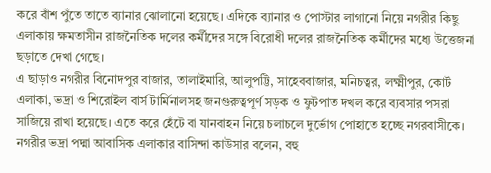করে বাঁশ পুঁতে তাতে ব্যানার ঝোলানো হয়েছে। এদিকে ব্যানার ও পোস্টার লাগানো নিয়ে নগরীর কিছু এলাকায় ক্ষমতাসীন রাজনৈতিক দলের কর্মীদের সঙ্গে বিরোধী দলের রাজনৈতিক কর্মীদের মধ্যে উত্তেজনা ছড়াতে দেখা গেছে।
এ ছাড়াও নগরীর বিনোদপুর বাজার, তালাইমারি, আলুপট্টি, সাহেববাজার, মনিচত্বর, লক্ষ্মীপুর, কোর্ট এলাকা, ভদ্রা ও শিরোইল বার্স টার্মিনালসহ জনগুরুত্বপূর্ণ সড়ক ও ফুটপাত দখল করে ব্যবসার পসরা সাজিয়ে রাখা হয়েছে। এতে করে হেঁটে বা যানবাহন নিয়ে চলাচলে দুর্ভোগ পোহাতে হচ্ছে নগরবাসীকে।
নগরীর ভদ্রা পদ্মা আবাসিক এলাকার বাসিন্দা কাউসার বলেন, বহু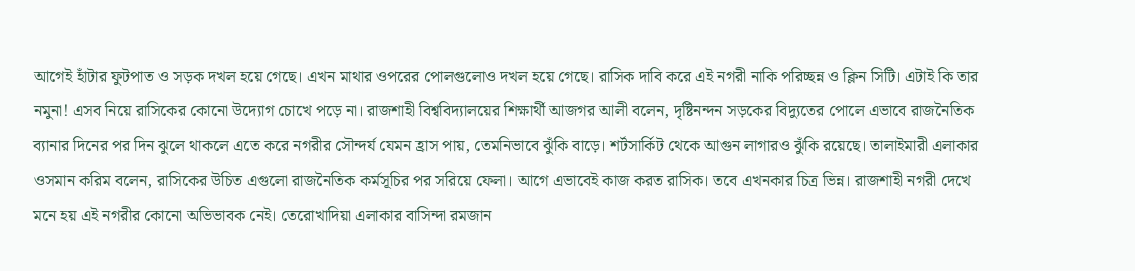আগেই হাঁটার ফুটপাত ও সড়ক দখল হয়ে গেছে। এখন মাথার ওপরের পোলগুলোও দখল হয়ে গেছে। রাসিক দাবি করে এই নগরী নাকি পরিচ্ছন্ন ও ক্লিন সিটি। এটাই কি তার নমুনা! এসব নিয়ে রাসিকের কোনো উদ্যোগ চোখে পড়ে না। রাজশাহী বিশ্ববিদ্যালয়ের শিক্ষার্থী আজগর আলী বলেন, দৃষ্টিনন্দন সড়কের বিদ্যুতের পোলে এভাবে রাজনৈতিক ব্যানার দিনের পর দিন ঝুলে থাকলে এতে করে নগরীর সৌন্দর্য যেমন হ্রাস পায়, তেমনিভাবে ঝুঁকি বাড়ে। শর্টসার্কিট থেকে আগুন লাগারও ঝুঁকি রয়েছে। তালাইমারী এলাকার ওসমান করিম বলেন, রাসিকের উচিত এগুলো রাজনৈতিক কর্মসূচির পর সরিয়ে ফেলা। আগে এভাবেই কাজ করত রাসিক। তবে এখনকার চিত্র ভিন্ন। রাজশাহী নগরী দেখে মনে হয় এই নগরীর কোনো অভিভাবক নেই। তেরোখাদিয়া এলাকার বাসিন্দা রমজান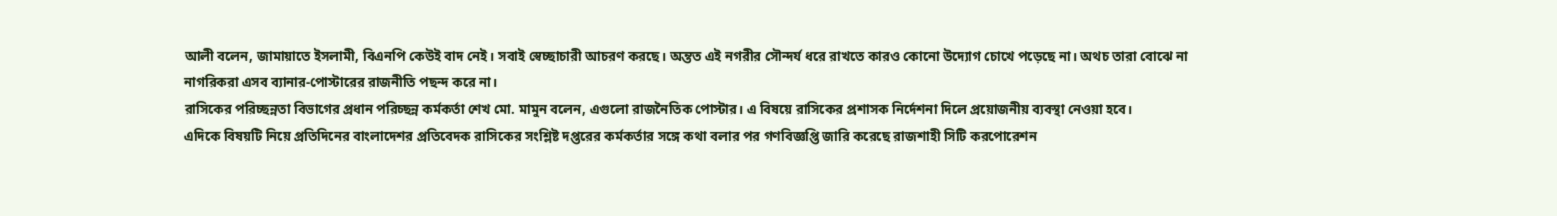আলী বলেন, জামায়াতে ইসলামী, বিএনপি কেউই বাদ নেই। সবাই স্বেচ্ছাচারী আচরণ করছে। অন্তত এই নগরীর সৌন্দর্য ধরে রাখতে কারও কোনো উদ্যোগ চোখে পড়েছে না। অথচ তারা বোঝে না নাগরিকরা এসব ব্যানার-পোস্টারের রাজনীতি পছন্দ করে না।
রাসিকের পরিচ্ছন্নতা বিভাগের প্রধান পরিচ্ছন্ন কর্মকর্তা শেখ মো. মামুন বলেন, এগুলো রাজনৈতিক পোস্টার। এ বিষয়ে রাসিকের প্রশাসক নির্দেশনা দিলে প্রয়োজনীয় ব্যবস্থা নেওয়া হবে।
এদিকে বিষয়টি নিয়ে প্রতিদিনের বাংলাদেশর প্রতিবেদক রাসিকের সংশ্লিষ্ট দপ্তরের কর্মকর্তার সঙ্গে কথা বলার পর গণবিজ্ঞপ্তি জারি করেছে রাজশাহী সিটি করপোরেশন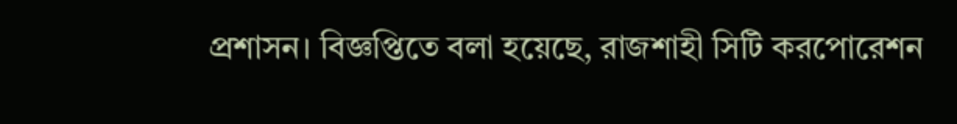প্রশাসন। বিজ্ঞপ্তিতে বলা হয়েছে, রাজশাহী সিটি করপোরেশন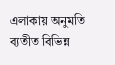এলাকায় অনুমতি ব্যতীত বিভিন্ন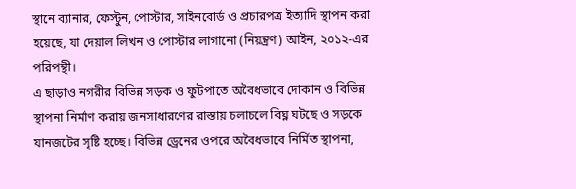স্থানে ব্যানার, ফেস্টুন, পোস্টার, সাইনবোর্ড ও প্রচারপত্র ইত্যাদি স্থাপন করা হয়েছে, যা দেয়াল লিখন ও পোস্টার লাগানো (নিয়ন্ত্রণ) আইন, ২০১২-এর পরিপন্থী।
এ ছাড়াও নগরীর বিভিন্ন সড়ক ও ফুটপাতে অবৈধভাবে দোকান ও বিভিন্ন স্থাপনা নির্মাণ করায় জনসাধারণের রাস্তায় চলাচলে বিঘ্ন ঘটছে ও সড়কে যানজটের সৃষ্টি হচ্ছে। বিভিন্ন ড্রেনের ওপরে অবৈধভাবে নির্মিত স্থাপনা,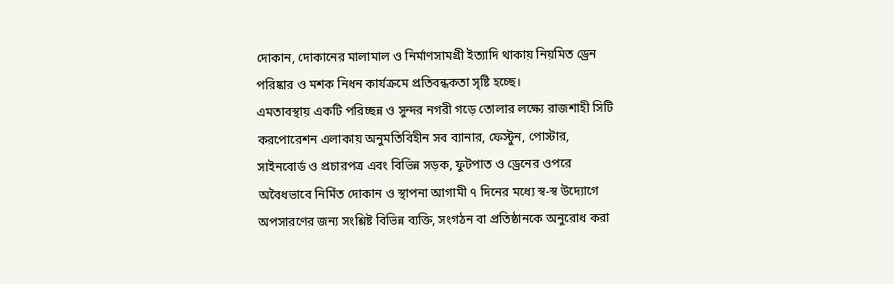দোকান, দোকানের মালামাল ও নির্মাণসামগ্রী ইত্যাদি থাকায় নিয়মিত ড্রেন পরিষ্কার ও মশক নিধন কার্যক্রমে প্রতিবন্ধকতা সৃষ্টি হচ্ছে।
এমতাবস্থায় একটি পরিচ্ছন্ন ও সুন্দর নগরী গড়ে তোলার লক্ষ্যে রাজশাহী সিটি করপোরেশন এলাকায় অনুমতিবিহীন সব ব্যানার, ফেস্টুন, পোস্টার, সাইনবোর্ড ও প্রচারপত্র এবং বিভিন্ন সড়ক, ফুটপাত ও ড্রেনের ওপরে অবৈধভাবে নির্মিত দোকান ও স্থাপনা আগামী ৭ দিনের মধ্যে স্ব-স্ব উদ্যোগে অপসারণের জন্য সংশ্লিষ্ট বিভিন্ন ব্যক্তি, সংগঠন বা প্রতিষ্ঠানকে অনুরোধ করা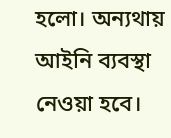হলো। অন্যথায় আইনি ব্যবস্থা নেওয়া হবে।